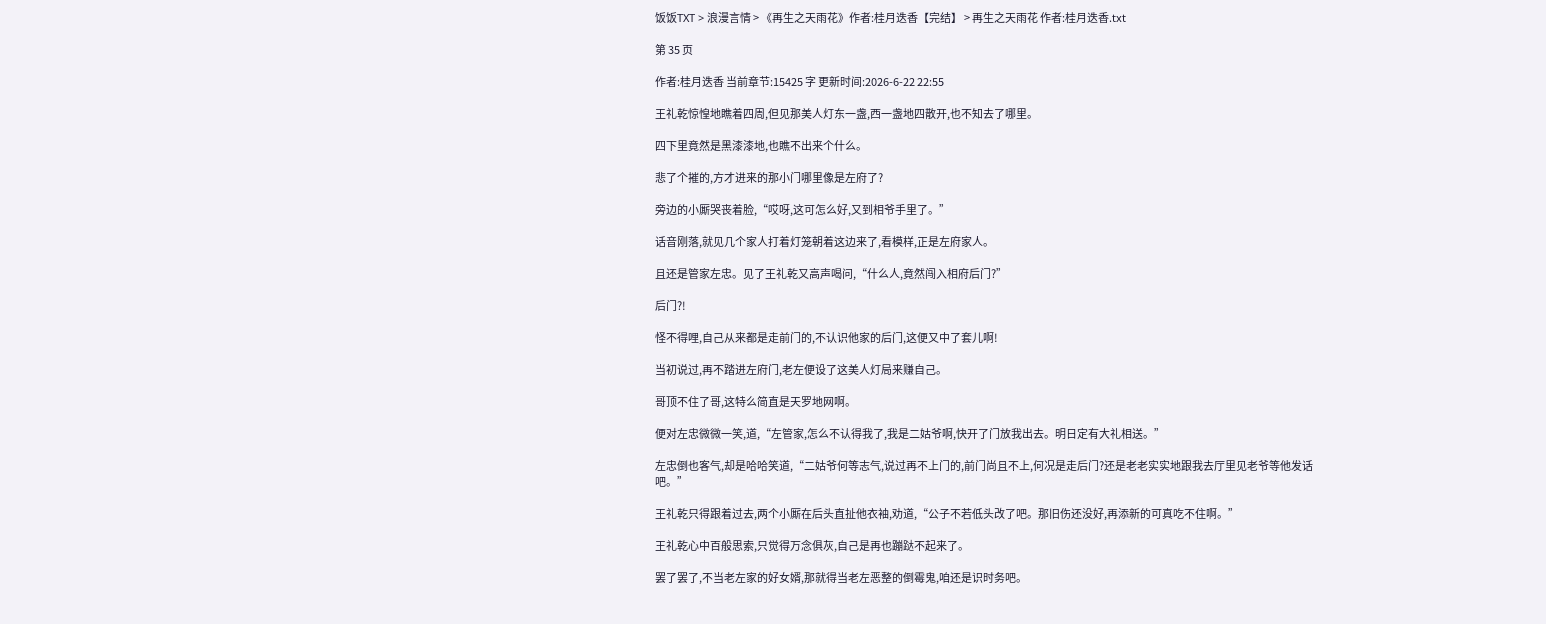饭饭TXT > 浪漫言情 > 《再生之天雨花》作者:桂月迭香【完结】 > 再生之天雨花 作者:桂月迭香.txt

第 35 页

作者:桂月迭香 当前章节:15425 字 更新时间:2026-6-22 22:55

王礼乾惊惶地瞧着四周,但见那美人灯东一盏,西一盏地四散开,也不知去了哪里。

四下里竟然是黑漆漆地,也瞧不出来个什么。

悲了个摧的,方才进来的那小门哪里像是左府了?

旁边的小厮哭丧着脸,“哎呀,这可怎么好,又到相爷手里了。”

话音刚落,就见几个家人打着灯笼朝着这边来了,看模样,正是左府家人。

且还是管家左忠。见了王礼乾又高声喝问,“什么人,竟然闯入相府后门?”

后门?!

怪不得哩,自己从来都是走前门的,不认识他家的后门,这便又中了套儿啊!

当初说过,再不踏进左府门,老左便设了这美人灯局来赚自己。

哥顶不住了哥,这特么简直是天罗地网啊。

便对左忠微微一笑,道,“左管家,怎么不认得我了,我是二姑爷啊,快开了门放我出去。明日定有大礼相送。”

左忠倒也客气,却是哈哈笑道,“二姑爷何等志气,说过再不上门的,前门尚且不上,何况是走后门?还是老老实实地跟我去厅里见老爷等他发话吧。”

王礼乾只得跟着过去,两个小厮在后头直扯他衣袖,劝道,“公子不若低头改了吧。那旧伤还没好,再添新的可真吃不住啊。”

王礼乾心中百般思索,只觉得万念俱灰,自己是再也蹦跶不起来了。

罢了罢了,不当老左家的好女婿,那就得当老左恶整的倒霉鬼,咱还是识时务吧。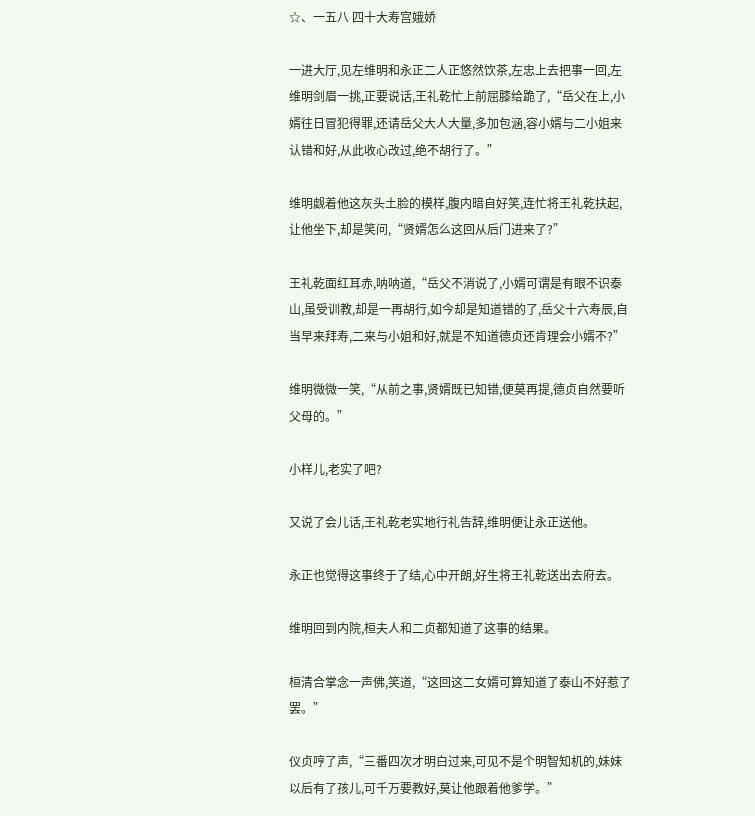☆、一五八 四十大寿宫娥娇

一进大厅,见左维明和永正二人正悠然饮茶,左忠上去把事一回,左维明剑眉一挑,正要说话,王礼乾忙上前屈膝给跪了,“岳父在上,小婿往日冒犯得罪,还请岳父大人大量,多加包涵,容小婿与二小姐来认错和好,从此收心改过,绝不胡行了。”

维明觑着他这灰头土脸的模样,腹内暗自好笑,连忙将王礼乾扶起,让他坐下,却是笑问,“贤婿怎么这回从后门进来了?”

王礼乾面红耳赤,呐呐道,“岳父不消说了,小婿可谓是有眼不识泰山,虽受训教,却是一再胡行,如今却是知道错的了,岳父十六寿辰,自当早来拜寿,二来与小姐和好,就是不知道德贞还肯理会小婿不?”

维明微微一笑,“从前之事,贤婿既已知错,便莫再提,德贞自然要听父母的。”

小样儿,老实了吧?

又说了会儿话,王礼乾老实地行礼告辞,维明便让永正送他。

永正也觉得这事终于了结,心中开朗,好生将王礼乾送出去府去。

维明回到内院,桓夫人和二贞都知道了这事的结果。

桓清合掌念一声佛,笑道,“这回这二女婿可算知道了泰山不好惹了罢。”

仪贞哼了声,“三番四次才明白过来,可见不是个明智知机的,妹妹以后有了孩儿,可千万要教好,莫让他跟着他爹学。”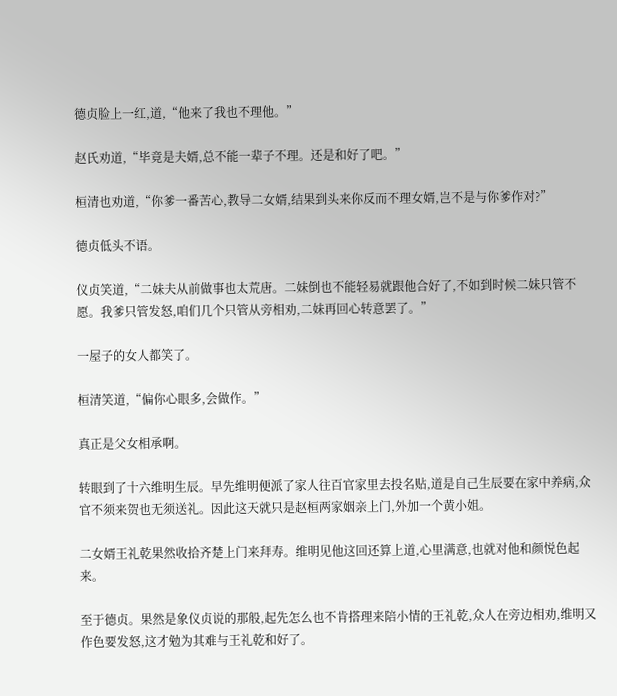德贞脸上一红,道,“他来了我也不理他。”

赵氏劝道,“毕竟是夫婿,总不能一辈子不理。还是和好了吧。”

桓清也劝道,“你爹一番苦心,教导二女婿,结果到头来你反而不理女婿,岂不是与你爹作对?”

德贞低头不语。

仪贞笑道,“二妹夫从前做事也太荒唐。二妹倒也不能轻易就跟他合好了,不如到时候二妹只管不愿。我爹只管发怒,咱们几个只管从旁相劝,二妹再回心转意罢了。”

一屋子的女人都笑了。

桓清笑道,“偏你心眼多,会做作。”

真正是父女相承啊。

转眼到了十六维明生辰。早先维明便派了家人往百官家里去投名贴,道是自己生辰要在家中养病,众官不须来贺也无须送礼。因此这天就只是赵桓两家姻亲上门,外加一个黄小姐。

二女婿王礼乾果然收拾齐楚上门来拜寿。维明见他这回还算上道,心里满意,也就对他和颜悦色起来。

至于德贞。果然是象仪贞说的那般,起先怎么也不肯搭理来陪小情的王礼乾,众人在旁边相劝,维明又作色要发怒,这才勉为其难与王礼乾和好了。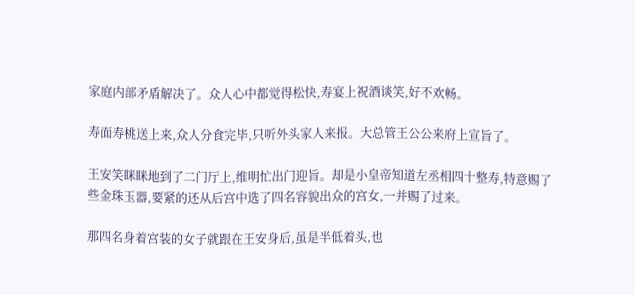家庭内部矛盾解决了。众人心中都觉得松快,寿宴上祝酒谈笑,好不欢畅。

寿面寿桃送上来,众人分食完毕,只听外头家人来报。大总管王公公来府上宣旨了。

王安笑眯眯地到了二门厅上,维明忙出门迎旨。却是小皇帝知道左丞相四十整寿,特意赐了些金珠玉器,要紧的还从后宫中选了四名容貌出众的宫女,一并赐了过来。

那四名身着宫装的女子就跟在王安身后,虽是半低着头,也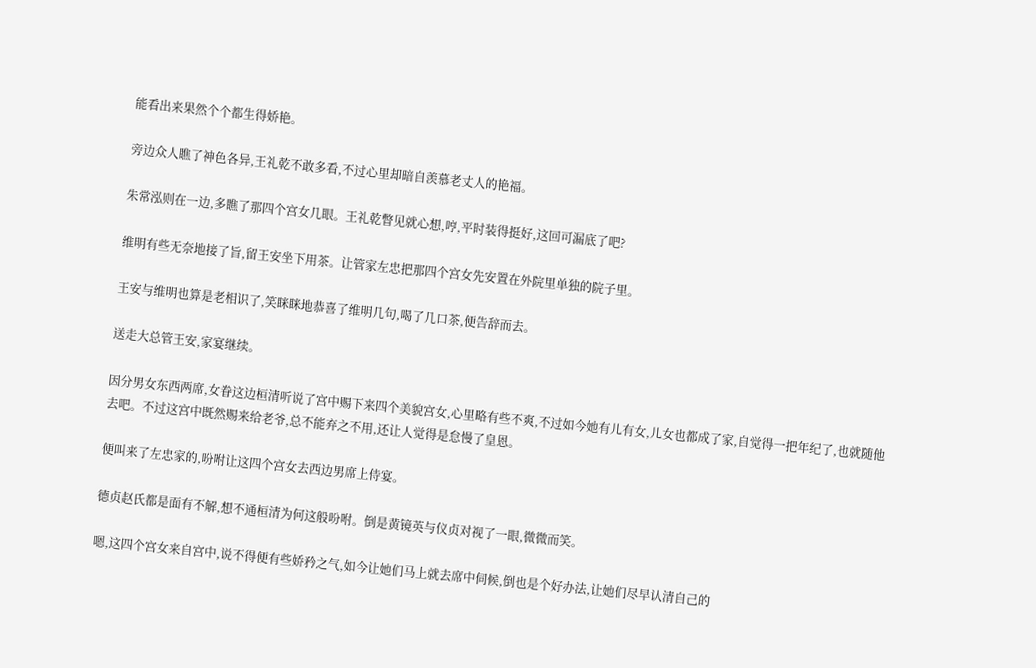能看出来果然个个都生得娇艳。

旁边众人瞧了神色各异,王礼乾不敢多看,不过心里却暗自羡慕老丈人的艳福。

朱常泓则在一边,多瞧了那四个宫女几眼。王礼乾瞥见就心想,哼,平时装得挺好,这回可漏底了吧?

维明有些无奈地接了旨,留王安坐下用茶。让管家左忠把那四个宫女先安置在外院里单独的院子里。

王安与维明也算是老相识了,笑眯眯地恭喜了维明几句,喝了几口茶,便告辞而去。

送走大总管王安,家宴继续。

因分男女东西两席,女眷这边桓清听说了宫中赐下来四个美貌宫女,心里略有些不爽,不过如今她有儿有女,儿女也都成了家,自觉得一把年纪了,也就随他去吧。不过这宫中既然赐来给老爷,总不能弃之不用,还让人觉得是怠慢了皇恩。

便叫来了左忠家的,吩咐让这四个宫女去西边男席上侍宴。

德贞赵氏都是面有不解,想不通桓清为何这般吩咐。倒是黄镜英与仪贞对视了一眼,微微而笑。

嗯,这四个宫女来自宫中,说不得便有些娇矜之气,如今让她们马上就去席中伺候,倒也是个好办法,让她们尽早认清自己的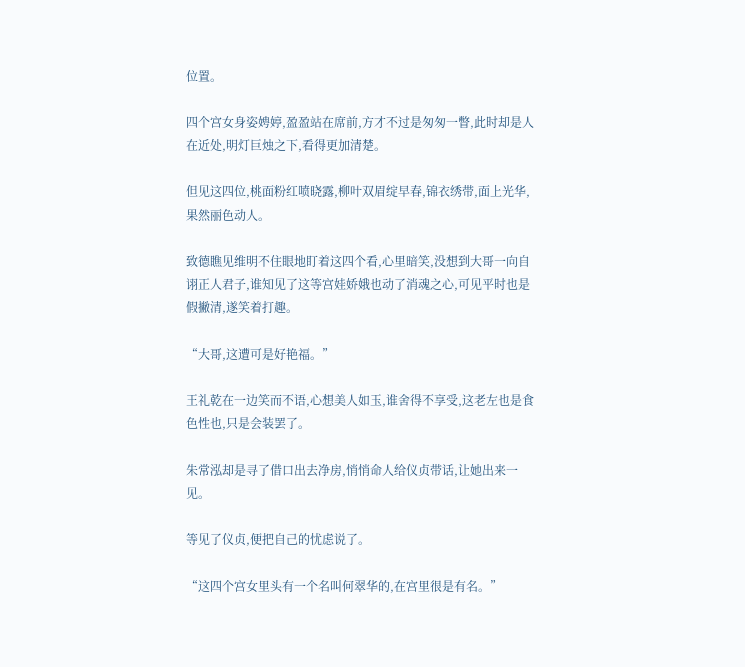位置。

四个宫女身姿娉婷,盈盈站在席前,方才不过是匆匆一瞥,此时却是人在近处,明灯巨烛之下,看得更加清楚。

但见这四位,桃面粉红喷晓露,柳叶双眉绽早春,锦衣绣带,面上光华,果然丽色动人。

致德瞧见维明不住眼地盯着这四个看,心里暗笑,没想到大哥一向自诩正人君子,谁知见了这等宫娃娇娥也动了消魂之心,可见平时也是假撇清,遂笑着打趣。

“大哥,这遭可是好艳福。”

王礼乾在一边笑而不语,心想美人如玉,谁舍得不享受,这老左也是食色性也,只是会装罢了。

朱常泓却是寻了借口出去净房,悄悄命人给仪贞带话,让她出来一见。

等见了仪贞,便把自己的忧虑说了。

“这四个宫女里头有一个名叫何翠华的,在宫里很是有名。”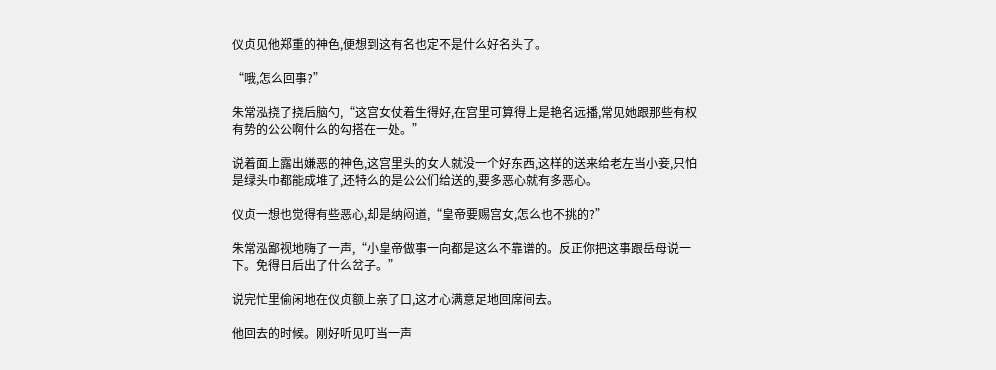仪贞见他郑重的神色,便想到这有名也定不是什么好名头了。

“哦,怎么回事?”

朱常泓挠了挠后脑勺,“这宫女仗着生得好,在宫里可算得上是艳名远播,常见她跟那些有权有势的公公啊什么的勾搭在一处。”

说着面上露出嫌恶的神色,这宫里头的女人就没一个好东西,这样的送来给老左当小妾,只怕是绿头巾都能成堆了,还特么的是公公们给送的,要多恶心就有多恶心。

仪贞一想也觉得有些恶心,却是纳闷道,“皇帝要赐宫女,怎么也不挑的?”

朱常泓鄙视地嗨了一声,“小皇帝做事一向都是这么不靠谱的。反正你把这事跟岳母说一下。免得日后出了什么岔子。”

说完忙里偷闲地在仪贞额上亲了口,这才心满意足地回席间去。

他回去的时候。刚好听见叮当一声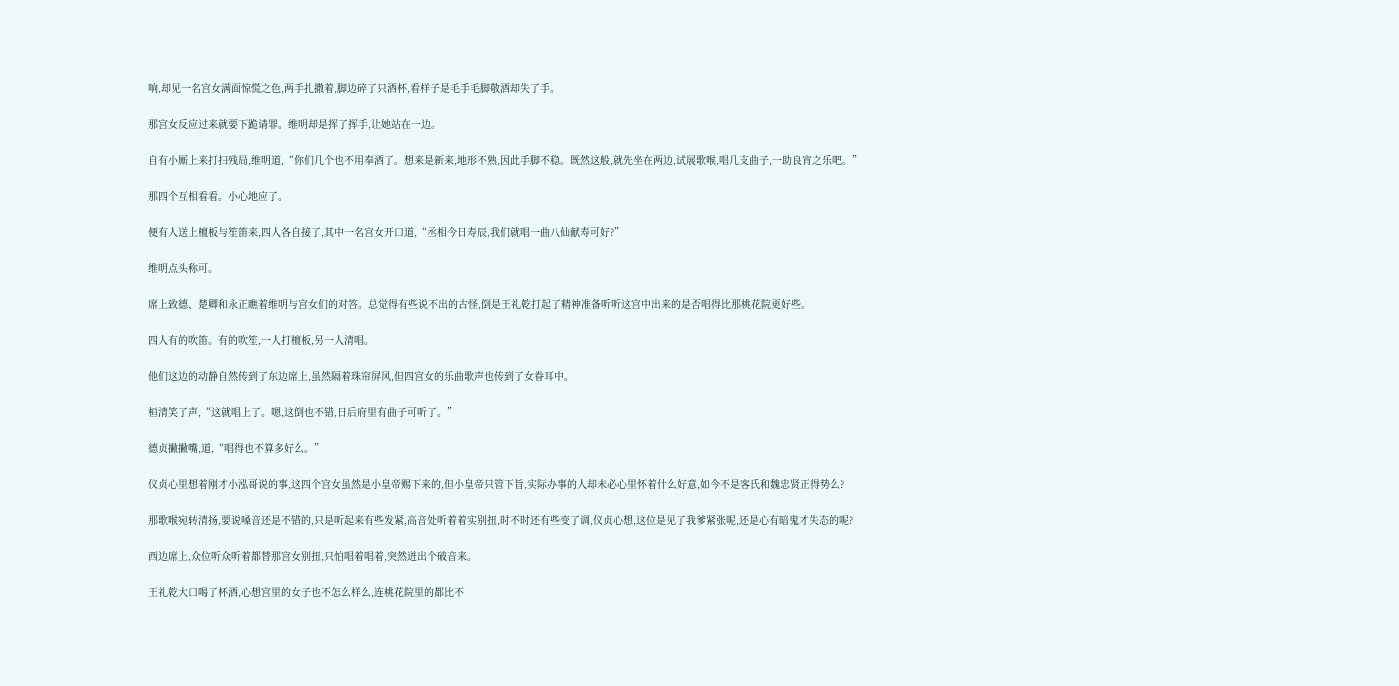响,却见一名宫女满面惊慌之色,两手扎撒着,脚边碎了只酒杯,看样子是毛手毛脚敬酒却失了手。

那宫女反应过来就要下跪请罪。维明却是挥了挥手,让她站在一边。

自有小厮上来打扫残局,维明道,“你们几个也不用奉酒了。想来是新来,地形不熟,因此手脚不稳。既然这般,就先坐在两边,试展歌喉,唱几支曲子,一助良宵之乐吧。”

那四个互相看看。小心地应了。

便有人送上檀板与笙笛来,四人各自接了,其中一名宫女开口道,“丞相今日寿辰,我们就唱一曲八仙献寿可好?”

维明点头称可。

席上致德、楚卿和永正瞧着维明与宫女们的对答。总觉得有些说不出的古怪,倒是王礼乾打起了精神准备听听这宫中出来的是否唱得比那桃花院更好些。

四人有的吹笛。有的吹笙,一人打檀板,另一人清唱。

他们这边的动静自然传到了东边席上,虽然隔着珠帘屏风,但四宫女的乐曲歌声也传到了女眷耳中。

桓清笑了声,“这就唱上了。嗯,这倒也不错,日后府里有曲子可听了。”

德贞撇撇嘴,道,“唱得也不算多好么。”

仪贞心里想着刚才小泓哥说的事,这四个宫女虽然是小皇帝赐下来的,但小皇帝只管下旨,实际办事的人却未必心里怀着什么好意,如今不是客氏和魏忠贤正得势么?

那歌喉宛转清扬,要说嗓音还是不错的,只是听起来有些发紧,高音处听着着实别扭,时不时还有些变了调,仪贞心想,这位是见了我爹紧张呢,还是心有暗鬼才失态的呢?

西边席上,众位听众听着都替那宫女别扭,只怕唱着唱着,突然迸出个破音来。

王礼乾大口喝了杯酒,心想宫里的女子也不怎么样么,连桃花院里的都比不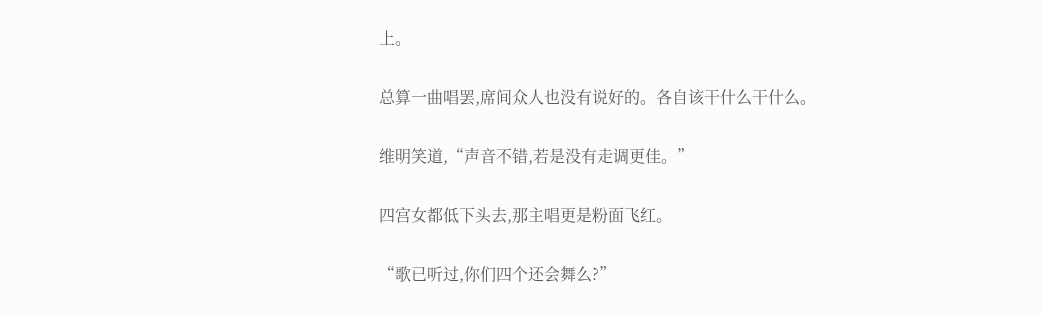上。

总算一曲唱罢,席间众人也没有说好的。各自该干什么干什么。

维明笑道,“声音不错,若是没有走调更佳。”

四宫女都低下头去,那主唱更是粉面飞红。

“歌已听过,你们四个还会舞么?”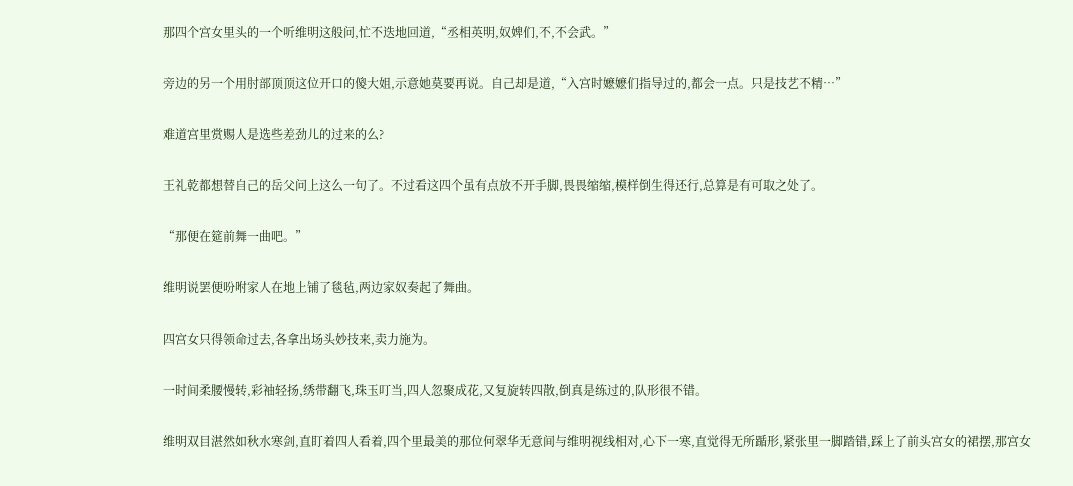那四个宫女里头的一个听维明这般问,忙不迭地回道,“丞相英明,奴婢们,不,不会武。”

旁边的另一个用肘部顶顶这位开口的傻大姐,示意她莫要再说。自己却是道,“入宫时嬷嬷们指导过的,都会一点。只是技艺不精…”

难道宫里赏赐人是选些差劲儿的过来的么?

王礼乾都想替自己的岳父问上这么一句了。不过看这四个虽有点放不开手脚,畏畏缩缩,模样倒生得还行,总算是有可取之处了。

“那便在筵前舞一曲吧。”

维明说罢便吩咐家人在地上铺了毯毡,两边家奴奏起了舞曲。

四宫女只得领命过去,各拿出场头妙技来,卖力施为。

一时间柔腰慢转,彩袖轻扬,绣带翻飞,珠玉叮当,四人忽聚成花,又复旋转四散,倒真是练过的,队形很不错。

维明双目湛然如秋水寒剑,直盯着四人看着,四个里最美的那位何翠华无意间与维明视线相对,心下一寒,直觉得无所踲形,紧张里一脚踏错,踩上了前头宫女的裙摆,那宫女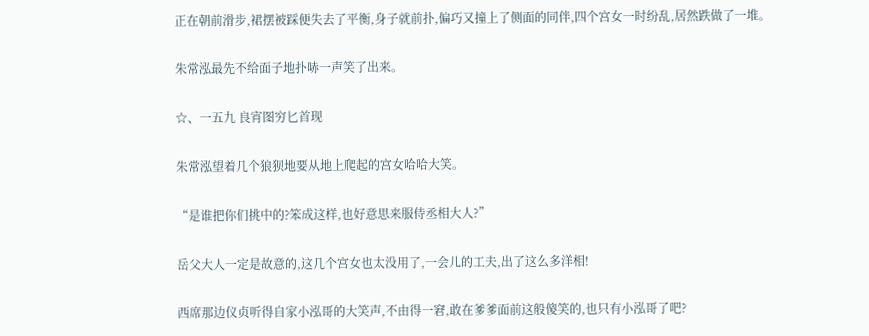正在朝前滑步,裙摆被踩便失去了平衡,身子就前扑,偏巧又撞上了侧面的同伴,四个宫女一时纷乱,居然跌做了一堆。

朱常泓最先不给面子地扑哧一声笑了出来。

☆、一五九 良宵图穷匕首现

朱常泓望着几个狼狈地要从地上爬起的宫女哈哈大笑。

“是谁把你们挑中的?笨成这样,也好意思来服侍丞相大人?”

岳父大人一定是故意的,这几个宫女也太没用了,一会儿的工夫,出了这么多洋相!

西席那边仪贞听得自家小泓哥的大笑声,不由得一窘,敢在爹爹面前这般傻笑的,也只有小泓哥了吧?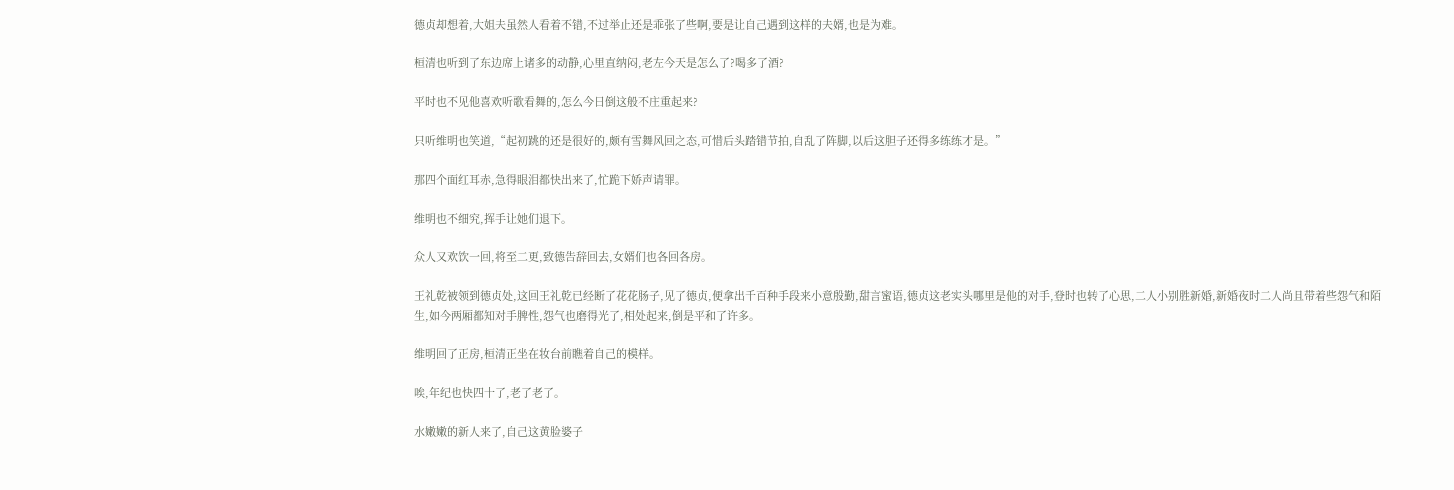德贞却想着,大姐夫虽然人看着不错,不过举止还是乖张了些啊,要是让自己遇到这样的夫婿,也是为难。

桓清也听到了东边席上诸多的动静,心里直纳闷,老左今天是怎么了?喝多了酒?

平时也不见他喜欢听歌看舞的,怎么今日倒这般不庄重起来?

只听维明也笑道,“起初跳的还是很好的,颇有雪舞风回之态,可惜后头踏错节拍,自乱了阵脚,以后这胆子还得多练练才是。”

那四个面红耳赤,急得眼泪都快出来了,忙跪下娇声请罪。

维明也不细究,挥手让她们退下。

众人又欢饮一回,将至二更,致德告辞回去,女婿们也各回各房。

王礼乾被领到德贞处,这回王礼乾已经断了花花肠子,见了德贞,便拿出千百种手段来小意殷勤,甜言蜜语,德贞这老实头哪里是他的对手,登时也转了心思,二人小别胜新婚,新婚夜时二人尚且带着些怨气和陌生,如今两厢都知对手脾性,怨气也磨得光了,相处起来,倒是平和了许多。

维明回了正房,桓清正坐在妆台前瞧着自己的模样。

唉,年纪也快四十了,老了老了。

水嫩嫩的新人来了,自己这黄脸婆子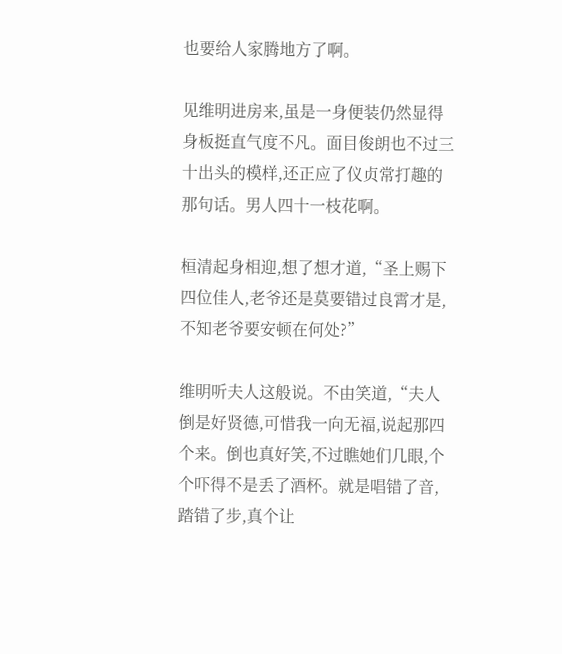也要给人家腾地方了啊。

见维明进房来,虽是一身便装仍然显得身板挺直气度不凡。面目俊朗也不过三十出头的模样,还正应了仪贞常打趣的那句话。男人四十一枝花啊。

桓清起身相迎,想了想才道,“圣上赐下四位佳人,老爷还是莫要错过良霄才是,不知老爷要安顿在何处?”

维明听夫人这般说。不由笑道,“夫人倒是好贤德,可惜我一向无福,说起那四个来。倒也真好笑,不过瞧她们几眼,个个吓得不是丢了酒杯。就是唱错了音,踏错了步,真个让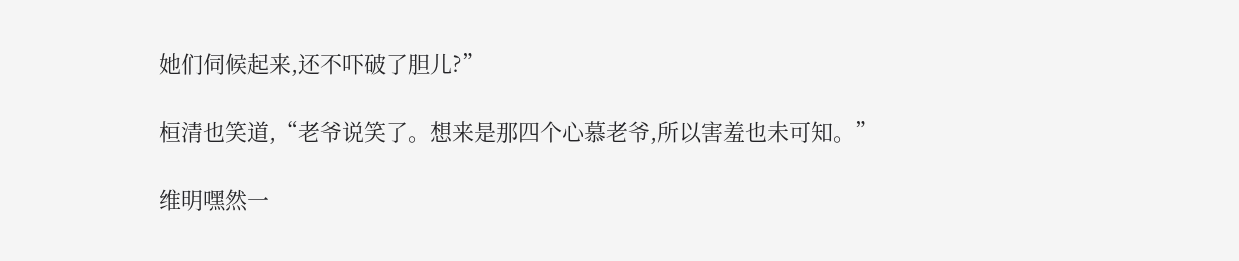她们伺候起来,还不吓破了胆儿?”

桓清也笑道,“老爷说笑了。想来是那四个心慕老爷,所以害羞也未可知。”

维明嘿然一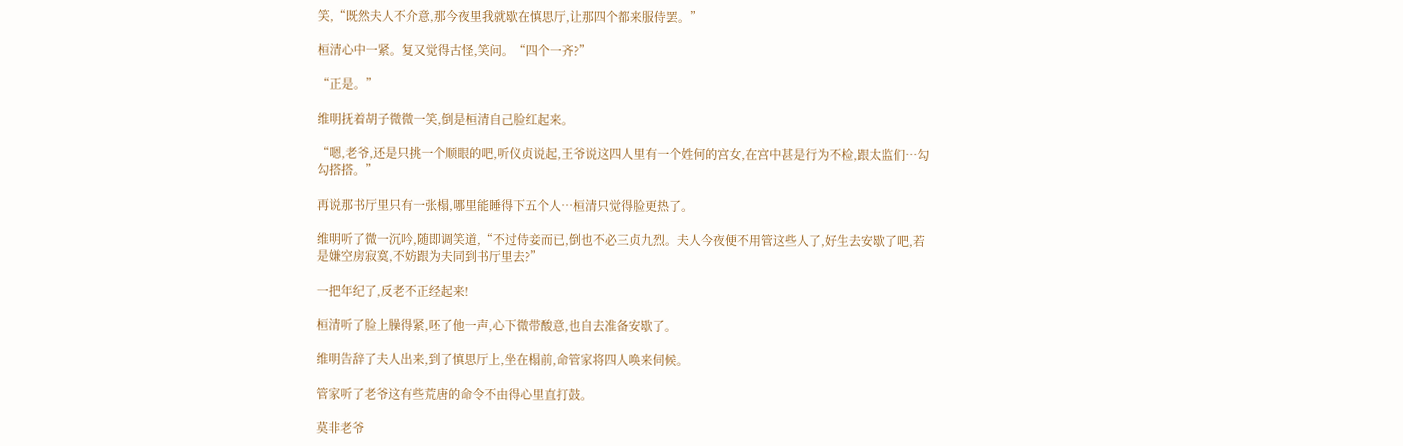笑,“既然夫人不介意,那今夜里我就歇在慎思厅,让那四个都来服侍罢。”

桓清心中一紧。复又觉得古怪,笑问。“四个一齐?”

“正是。”

维明抚着胡子微微一笑,倒是桓清自己脸红起来。

“嗯,老爷,还是只挑一个顺眼的吧,听仪贞说起,王爷说这四人里有一个姓何的宫女,在宫中甚是行为不检,跟太监们…勾勾搭搭。”

再说那书厅里只有一张榻,哪里能睡得下五个人…桓清只觉得脸更热了。

维明听了微一沉吟,随即调笑道,“不过侍妾而已,倒也不必三贞九烈。夫人今夜便不用管这些人了,好生去安歇了吧,若是嫌空房寂寞,不妨跟为夫同到书厅里去?”

一把年纪了,反老不正经起来!

桓清听了脸上臊得紧,呸了他一声,心下微带酸意,也自去准备安歇了。

维明告辞了夫人出来,到了慎思厅上,坐在榻前,命管家将四人唤来伺候。

管家听了老爷这有些荒唐的命令不由得心里直打鼓。

莫非老爷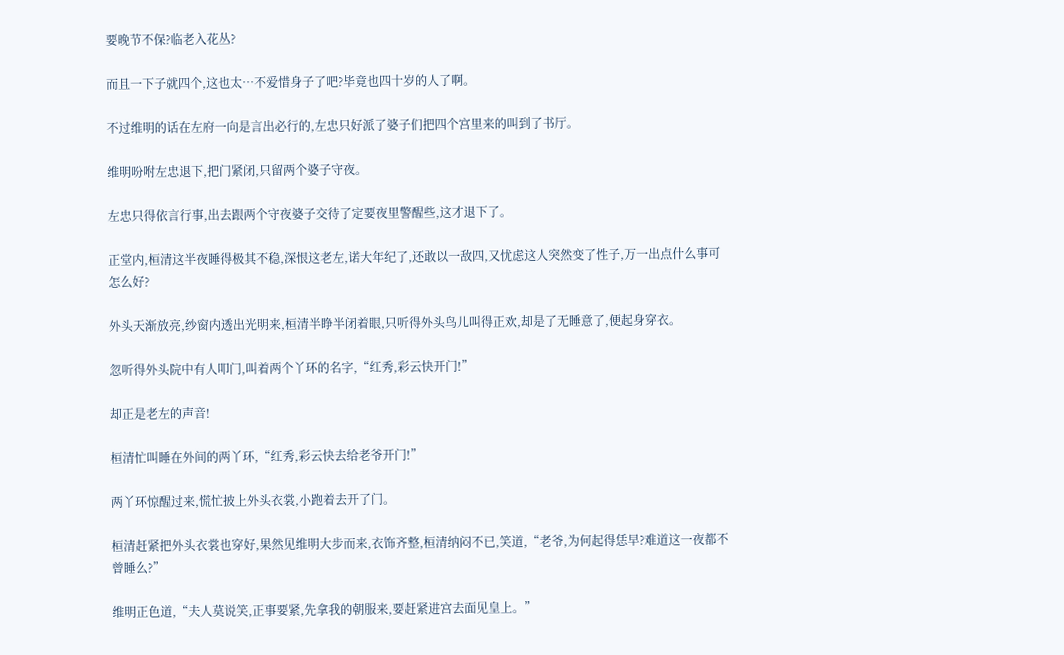要晚节不保?临老入花丛?

而且一下子就四个,这也太…不爱惜身子了吧?毕竟也四十岁的人了啊。

不过维明的话在左府一向是言出必行的,左忠只好派了婆子们把四个宫里来的叫到了书厅。

维明吩咐左忠退下,把门紧闭,只留两个婆子守夜。

左忠只得依言行事,出去跟两个守夜婆子交待了定要夜里警醒些,这才退下了。

正堂内,桓清这半夜睡得极其不稳,深恨这老左,诺大年纪了,还敢以一敌四,又忧虑这人突然变了性子,万一出点什么事可怎么好?

外头天渐放亮,纱窗内透出光明来,桓清半睁半闭着眼,只听得外头鸟儿叫得正欢,却是了无睡意了,便起身穿衣。

忽听得外头院中有人叩门,叫着两个丫环的名字,“红秀,彩云快开门!”

却正是老左的声音!

桓清忙叫睡在外间的两丫环,“红秀,彩云快去给老爷开门!”

两丫环惊醒过来,慌忙披上外头衣裳,小跑着去开了门。

桓清赶紧把外头衣裳也穿好,果然见维明大步而来,衣饰齐整,桓清纳闷不已,笑道,“老爷,为何起得恁早?难道这一夜都不曾睡么?”

维明正色道,“夫人莫说笑,正事要紧,先拿我的朝服来,要赶紧进宫去面见皇上。”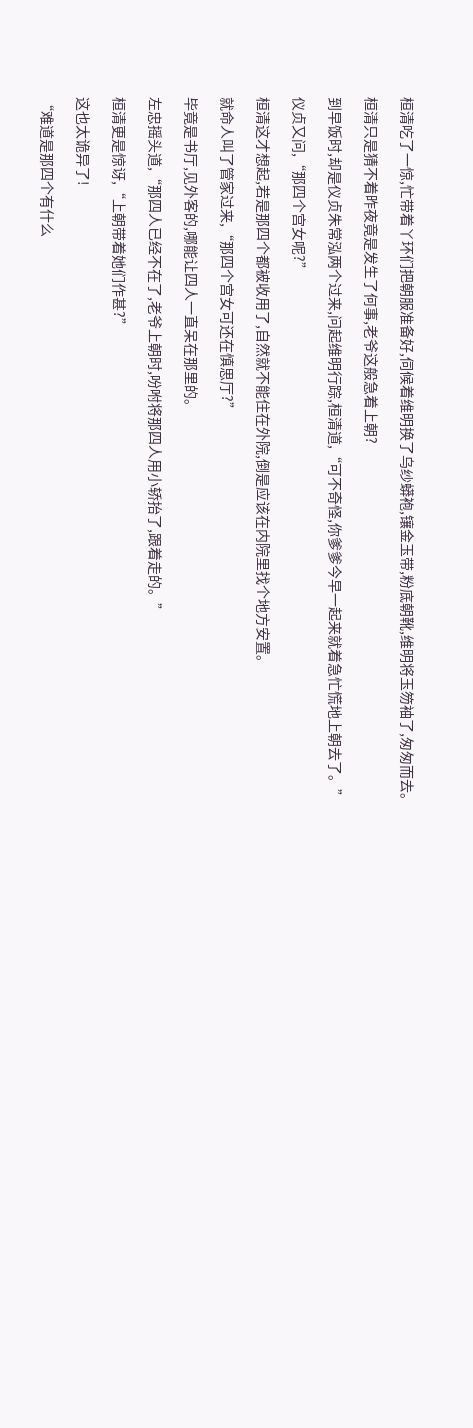桓清吃了一惊,忙带着丫环们把朝服准备好,伺候着维明换了乌纱蟒袍,镶金玉带,粉底朝靴,维明将玉笏袖了,匆匆而去。

桓清只是猜不着昨夜竟是发生了何事,老爷这般急着上朝?

到早饭时,却是仪贞朱常泓两个过来,问起维明行踪,桓清道,“可不奇怪,你爹爹今早一起来就着急忙慌地上朝去了。”

仪贞又问,“那四个宫女呢?”

桓清这才想起,若是那四个都被收用了,自然就不能住在外院,倒是应该在内院里找个地方安置。

就命人叫了管家过来,“那四个宫女可还在慎思厅?”

毕竟是书厅,见外客的,哪能让四人一直呆在那里的。

左忠摇头道,“那四人已经不在了,老爷上朝时,吩咐将那四人用小轿抬了,跟着走的。”

桓清更是惊讶,“上朝带着她们作甚?”

这也太诡异了!

“难道是那四个有什么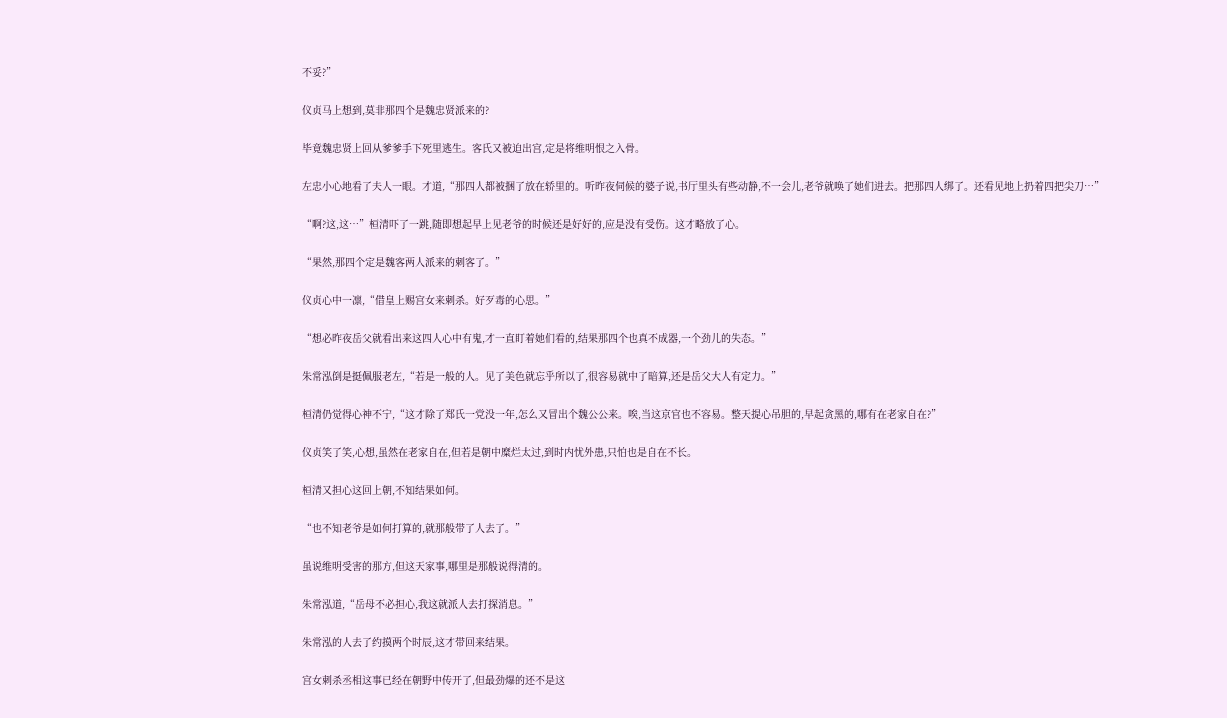不妥?”

仪贞马上想到,莫非那四个是魏忠贤派来的?

毕竟魏忠贤上回从爹爹手下死里逃生。客氏又被迫出宫,定是将维明恨之入骨。

左忠小心地看了夫人一眼。才道,“那四人都被捆了放在轿里的。听昨夜伺候的婆子说,书厅里头有些动静,不一会儿,老爷就唤了她们进去。把那四人绑了。还看见地上扔着四把尖刀…”

“啊?这,这…”桓清吓了一跳,随即想起早上见老爷的时候还是好好的,应是没有受伤。这才略放了心。

“果然,那四个定是魏客两人派来的刺客了。”

仪贞心中一凛,“借皇上赐宫女来刺杀。好歹毒的心思。”

“想必昨夜岳父就看出来这四人心中有鬼,才一直盯着她们看的,结果那四个也真不成器,一个劲儿的失态。”

朱常泓倒是挺佩服老左,“若是一般的人。见了美色就忘乎所以了,很容易就中了暗算,还是岳父大人有定力。”

桓清仍觉得心神不宁,“这才除了郑氏一党没一年,怎么又冒出个魏公公来。唉,当这京官也不容易。整天提心吊胆的,早起贪黑的,哪有在老家自在?”

仪贞笑了笑,心想,虽然在老家自在,但若是朝中糜烂太过,到时内忧外患,只怕也是自在不长。

桓清又担心这回上朝,不知结果如何。

“也不知老爷是如何打算的,就那般带了人去了。”

虽说维明受害的那方,但这天家事,哪里是那般说得清的。

朱常泓道,“岳母不必担心,我这就派人去打探消息。”

朱常泓的人去了约摸两个时辰,这才带回来结果。

宫女刺杀丞相这事已经在朝野中传开了,但最劲爆的还不是这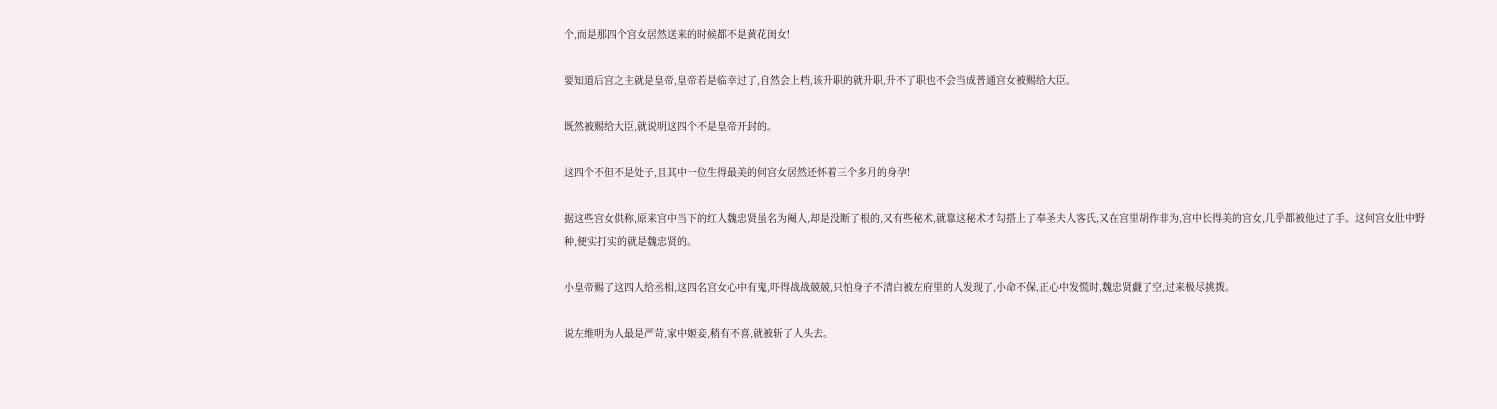个,而是那四个宫女居然送来的时候都不是黄花闺女!

要知道后宫之主就是皇帝,皇帝若是临幸过了,自然会上档,该升职的就升职,升不了职也不会当成普通宫女被赐给大臣。

既然被赐给大臣,就说明这四个不是皇帝开封的。

这四个不但不是处子,且其中一位生得最美的何宫女居然还怀着三个多月的身孕!

据这些宫女供称,原来宫中当下的红人魏忠贤虽名为阉人,却是没断了根的,又有些秘术,就靠这秘术才勾搭上了奉圣夫人客氏,又在宫里胡作非为,宫中长得美的宫女,几乎都被他过了手。这何宫女肚中野种,便实打实的就是魏忠贤的。

小皇帝赐了这四人给丞相,这四名宫女心中有鬼,吓得战战兢兢,只怕身子不清白被左府里的人发现了,小命不保,正心中发慌时,魏忠贤觑了空,过来极尽挑拨。

说左维明为人最是严苛,家中姬妾,稍有不喜,就被斩了人头去。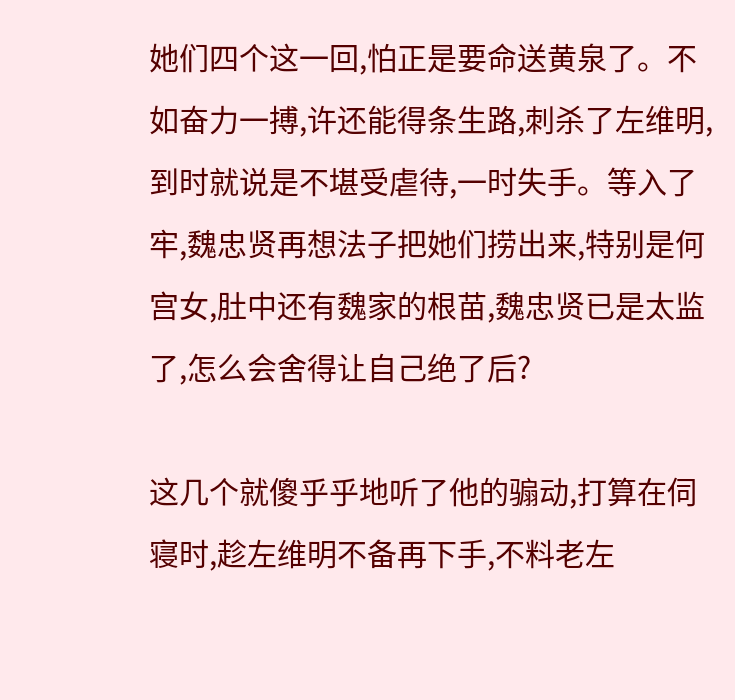她们四个这一回,怕正是要命送黄泉了。不如奋力一搏,许还能得条生路,刺杀了左维明,到时就说是不堪受虐待,一时失手。等入了牢,魏忠贤再想法子把她们捞出来,特别是何宫女,肚中还有魏家的根苗,魏忠贤已是太监了,怎么会舍得让自己绝了后?

这几个就傻乎乎地听了他的骟动,打算在伺寝时,趁左维明不备再下手,不料老左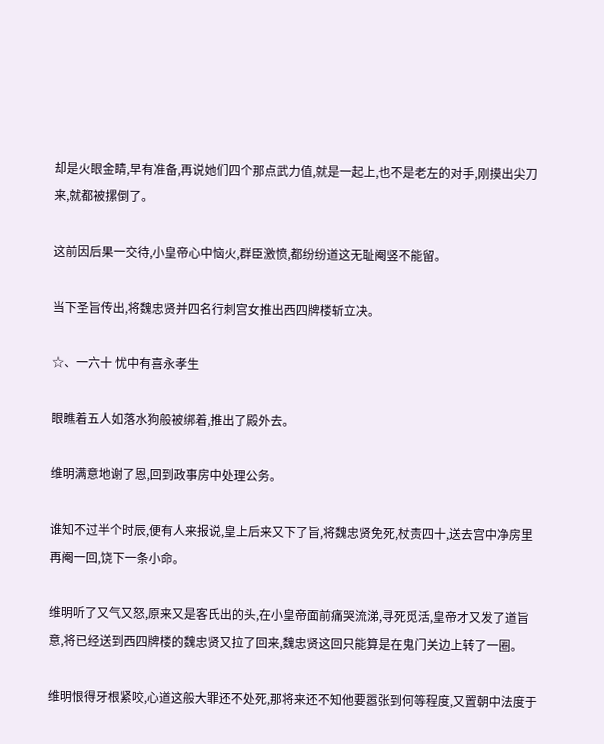却是火眼金睛,早有准备,再说她们四个那点武力值,就是一起上,也不是老左的对手,刚摸出尖刀来,就都被摞倒了。

这前因后果一交待,小皇帝心中恼火,群臣激愤,都纷纷道这无耻阉竖不能留。

当下圣旨传出,将魏忠贤并四名行刺宫女推出西四牌楼斩立决。

☆、一六十 忧中有喜永孝生

眼瞧着五人如落水狗般被绑着,推出了殿外去。

维明满意地谢了恩,回到政事房中处理公务。

谁知不过半个时辰,便有人来报说,皇上后来又下了旨,将魏忠贤免死,杖责四十,送去宫中净房里再阉一回,饶下一条小命。

维明听了又气又怒,原来又是客氏出的头,在小皇帝面前痛哭流涕,寻死觅活,皇帝才又发了道旨意,将已经送到西四牌楼的魏忠贤又拉了回来,魏忠贤这回只能算是在鬼门关边上转了一圈。

维明恨得牙根紧咬,心道这般大罪还不处死,那将来还不知他要嚣张到何等程度,又置朝中法度于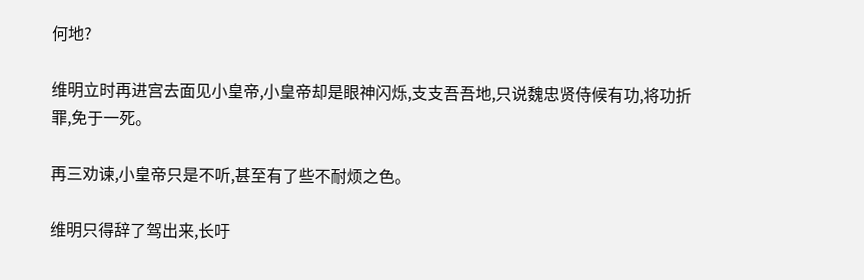何地?

维明立时再进宫去面见小皇帝,小皇帝却是眼神闪烁,支支吾吾地,只说魏忠贤侍候有功,将功折罪,免于一死。

再三劝谏,小皇帝只是不听,甚至有了些不耐烦之色。

维明只得辞了驾出来,长吁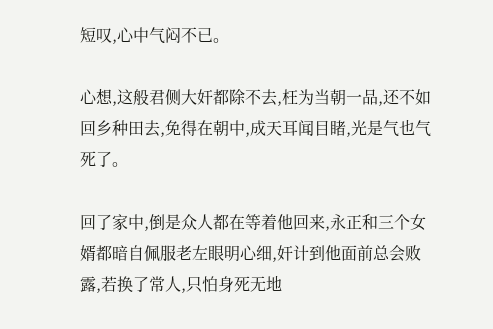短叹,心中气闷不已。

心想,这般君侧大奸都除不去,枉为当朝一品,还不如回乡种田去,免得在朝中,成天耳闻目睹,光是气也气死了。

回了家中,倒是众人都在等着他回来,永正和三个女婿都暗自佩服老左眼明心细,奸计到他面前总会败露,若换了常人,只怕身死无地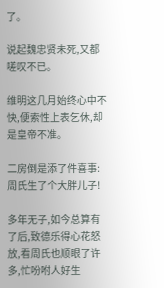了。

说起魏忠贤未死,又都嗟叹不已。

维明这几月始终心中不快,便索性上表乞休,却是皇帝不准。

二房倒是添了件喜事:周氏生了个大胖儿子!

多年无子,如今总算有了后,致德乐得心花怒放,看周氏也顺眼了许多,忙吩咐人好生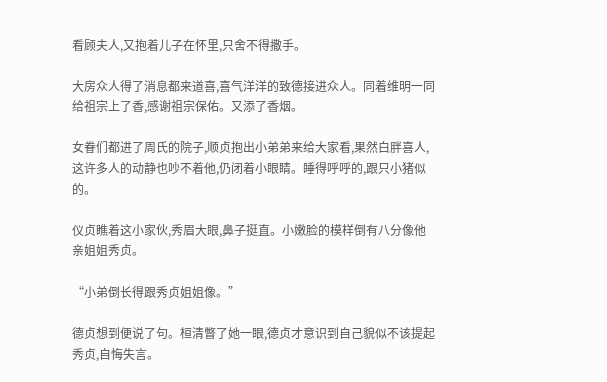看顾夫人,又抱着儿子在怀里,只舍不得撒手。

大房众人得了消息都来道喜,喜气洋洋的致德接进众人。同着维明一同给祖宗上了香,感谢祖宗保佑。又添了香烟。

女眷们都进了周氏的院子,顺贞抱出小弟弟来给大家看,果然白胖喜人,这许多人的动静也吵不着他,仍闭着小眼睛。睡得呼呼的,跟只小猪似的。

仪贞瞧着这小家伙,秀眉大眼,鼻子挺直。小嫩脸的模样倒有八分像他亲姐姐秀贞。

“小弟倒长得跟秀贞姐姐像。”

德贞想到便说了句。桓清瞥了她一眼,德贞才意识到自己貌似不该提起秀贞,自悔失言。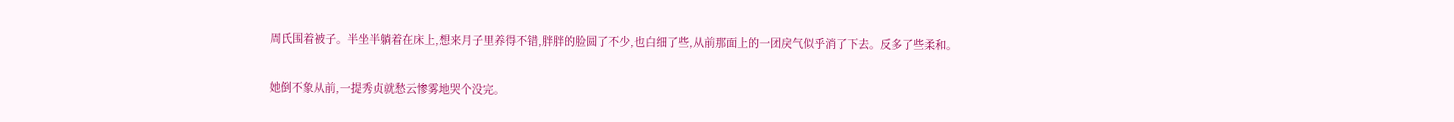周氏围着被子。半坐半躺着在床上,想来月子里养得不错,胖胖的脸圆了不少,也白细了些,从前那面上的一团戾气似乎消了下去。反多了些柔和。

她倒不象从前,一提秀贞就愁云惨雾地哭个没完。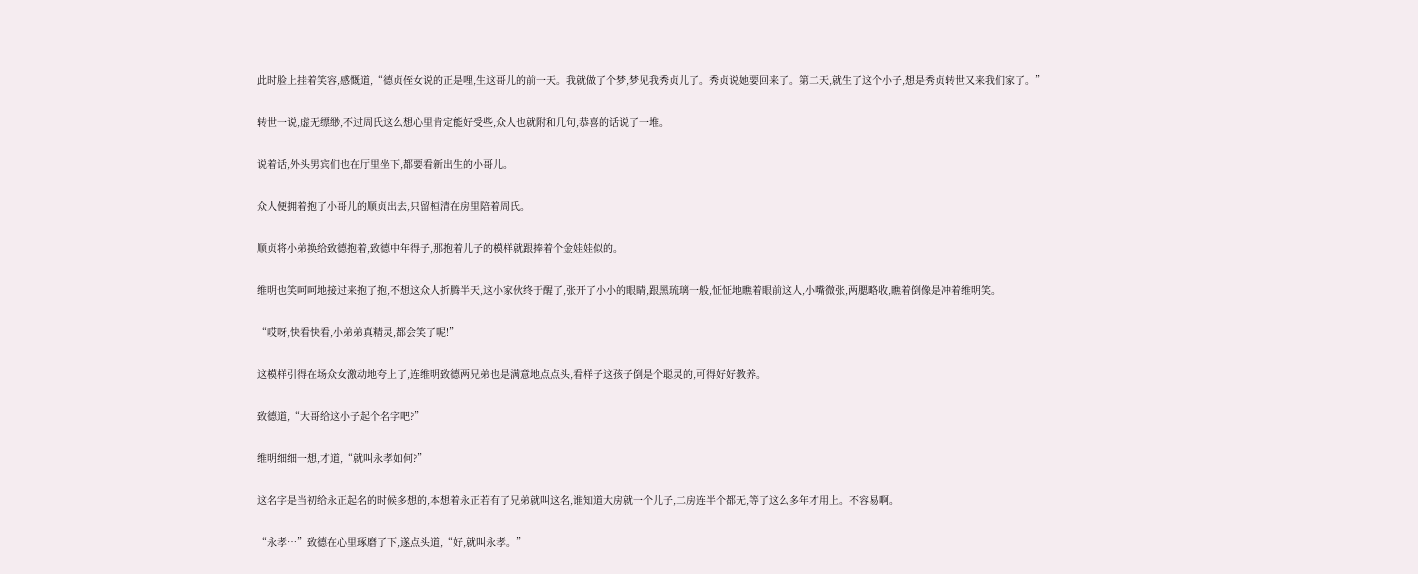此时脸上挂着笑容,感慨道,“德贞侄女说的正是哩,生这哥儿的前一天。我就做了个梦,梦见我秀贞儿了。秀贞说她要回来了。第二天,就生了这个小子,想是秀贞转世又来我们家了。”

转世一说,虚无缥缈,不过周氏这么想心里肯定能好受些,众人也就附和几句,恭喜的话说了一堆。

说着话,外头男宾们也在厅里坐下,都要看新出生的小哥儿。

众人便拥着抱了小哥儿的顺贞出去,只留桓清在房里陪着周氏。

顺贞将小弟换给致德抱着,致德中年得子,那抱着儿子的模样就跟捧着个金娃娃似的。

维明也笑呵呵地接过来抱了抱,不想这众人折腾半天,这小家伙终于醒了,张开了小小的眼睛,跟黑琉璃一般,怔怔地瞧着眼前这人,小嘴微张,两腮略收,瞧着倒像是冲着维明笑。

“哎呀,快看快看,小弟弟真精灵,都会笑了呢!”

这模样引得在场众女激动地夸上了,连维明致德两兄弟也是满意地点点头,看样子这孩子倒是个聪灵的,可得好好教养。

致德道,“大哥给这小子起个名字吧?”

维明细细一想,才道,“就叫永孝如何?”

这名字是当初给永正起名的时候多想的,本想着永正若有了兄弟就叫这名,谁知道大房就一个儿子,二房连半个都无,等了这么多年才用上。不容易啊。

“永孝…”致德在心里琢磨了下,遂点头道,“好,就叫永孝。”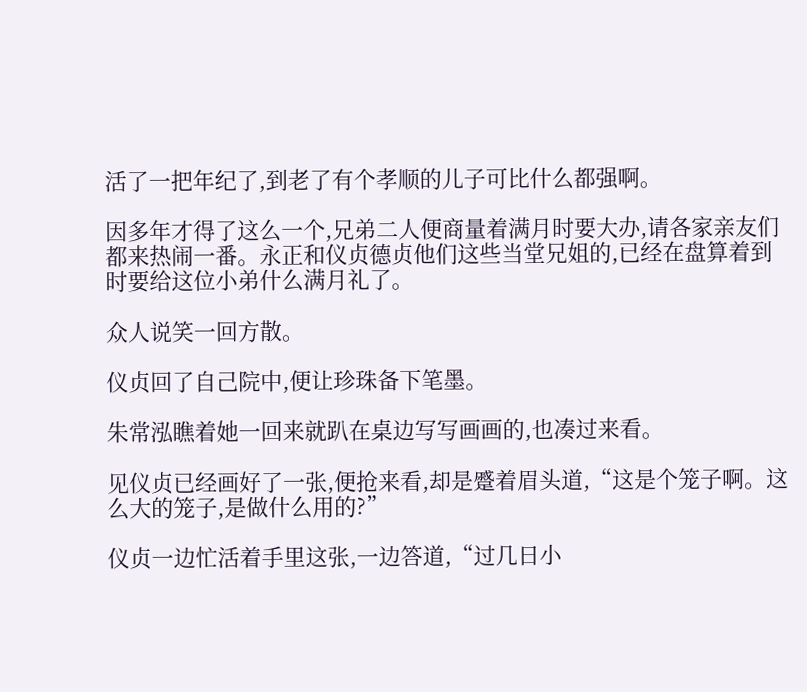活了一把年纪了,到老了有个孝顺的儿子可比什么都强啊。

因多年才得了这么一个,兄弟二人便商量着满月时要大办,请各家亲友们都来热闹一番。永正和仪贞德贞他们这些当堂兄姐的,已经在盘算着到时要给这位小弟什么满月礼了。

众人说笑一回方散。

仪贞回了自己院中,便让珍珠备下笔墨。

朱常泓瞧着她一回来就趴在桌边写写画画的,也凑过来看。

见仪贞已经画好了一张,便抢来看,却是蹙着眉头道,“这是个笼子啊。这么大的笼子,是做什么用的?”

仪贞一边忙活着手里这张,一边答道,“过几日小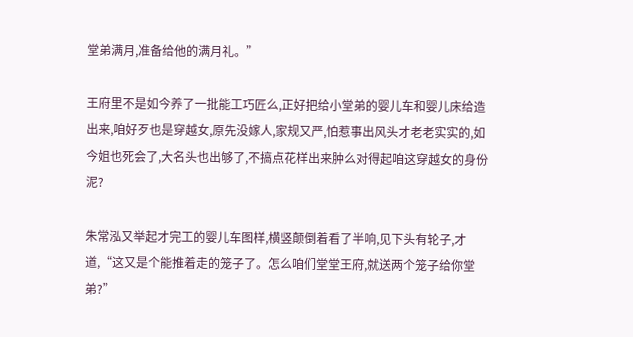堂弟满月,准备给他的满月礼。”

王府里不是如今养了一批能工巧匠么,正好把给小堂弟的婴儿车和婴儿床给造出来,咱好歹也是穿越女,原先没嫁人,家规又严,怕惹事出风头才老老实实的,如今姐也死会了,大名头也出够了,不搞点花样出来肿么对得起咱这穿越女的身份泥?

朱常泓又举起才完工的婴儿车图样,横竖颠倒着看了半响,见下头有轮子,才道,“这又是个能推着走的笼子了。怎么咱们堂堂王府,就送两个笼子给你堂弟?”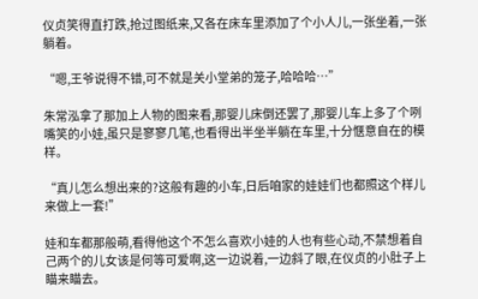仪贞笑得直打跌,抢过图纸来,又各在床车里添加了个小人儿,一张坐着,一张躺着。

“嗯,王爷说得不错,可不就是关小堂弟的笼子,哈哈哈…”

朱常泓拿了那加上人物的图来看,那婴儿床倒还罢了,那婴儿车上多了个咧嘴笑的小娃,虽只是寥寥几笔,也看得出半坐半躺在车里,十分惬意自在的模样。

“真儿怎么想出来的?这般有趣的小车,日后咱家的娃娃们也都照这个样儿来做上一套!”

娃和车都那般萌,看得他这个不怎么喜欢小娃的人也有些心动,不禁想着自己两个的儿女该是何等可爱啊,这一边说着,一边斜了眼,在仪贞的小肚子上瞄来瞄去。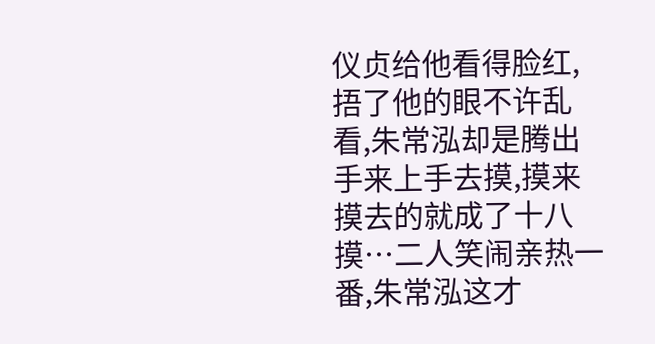仪贞给他看得脸红,捂了他的眼不许乱看,朱常泓却是腾出手来上手去摸,摸来摸去的就成了十八摸…二人笑闹亲热一番,朱常泓这才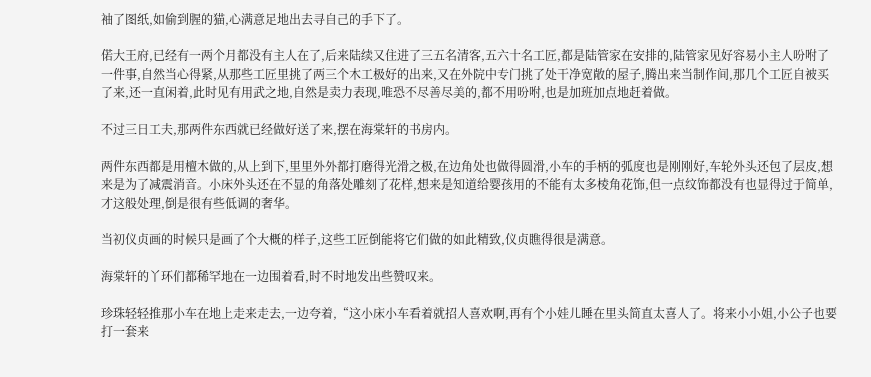袖了图纸,如偷到腥的猫,心满意足地出去寻自己的手下了。

偌大王府,已经有一两个月都没有主人在了,后来陆续又住进了三五名清客,五六十名工匠,都是陆管家在安排的,陆管家见好容易小主人吩咐了一件事,自然当心得紧,从那些工匠里挑了两三个木工极好的出来,又在外院中专门挑了处干净宽敞的屋子,腾出来当制作间,那几个工匠自被买了来,还一直闲着,此时见有用武之地,自然是卖力表现,唯恐不尽善尽美的,都不用吩咐,也是加班加点地赶着做。

不过三日工夫,那两件东西就已经做好送了来,摆在海棠轩的书房内。

两件东西都是用檀木做的,从上到下,里里外外都打磨得光滑之极,在边角处也做得圆滑,小车的手柄的弧度也是刚刚好,车轮外头还包了层皮,想来是为了减震消音。小床外头还在不显的角落处雕刻了花样,想来是知道给婴孩用的不能有太多棱角花饰,但一点纹饰都没有也显得过于简单,才这般处理,倒是很有些低调的奢华。

当初仪贞画的时候只是画了个大概的样子,这些工匠倒能将它们做的如此精致,仪贞瞧得很是满意。

海棠轩的丫环们都稀罕地在一边围着看,时不时地发出些赞叹来。

珍珠轻轻推那小车在地上走来走去,一边夸着,“这小床小车看着就招人喜欢啊,再有个小娃儿睡在里头简直太喜人了。将来小小姐,小公子也要打一套来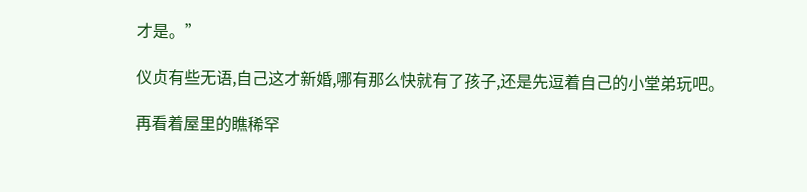才是。”

仪贞有些无语,自己这才新婚,哪有那么快就有了孩子,还是先逗着自己的小堂弟玩吧。

再看着屋里的瞧稀罕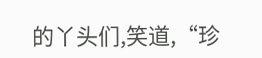的丫头们,笑道,“珍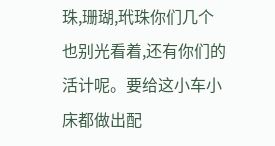珠,珊瑚,玳珠你们几个也别光看着,还有你们的活计呢。要给这小车小床都做出配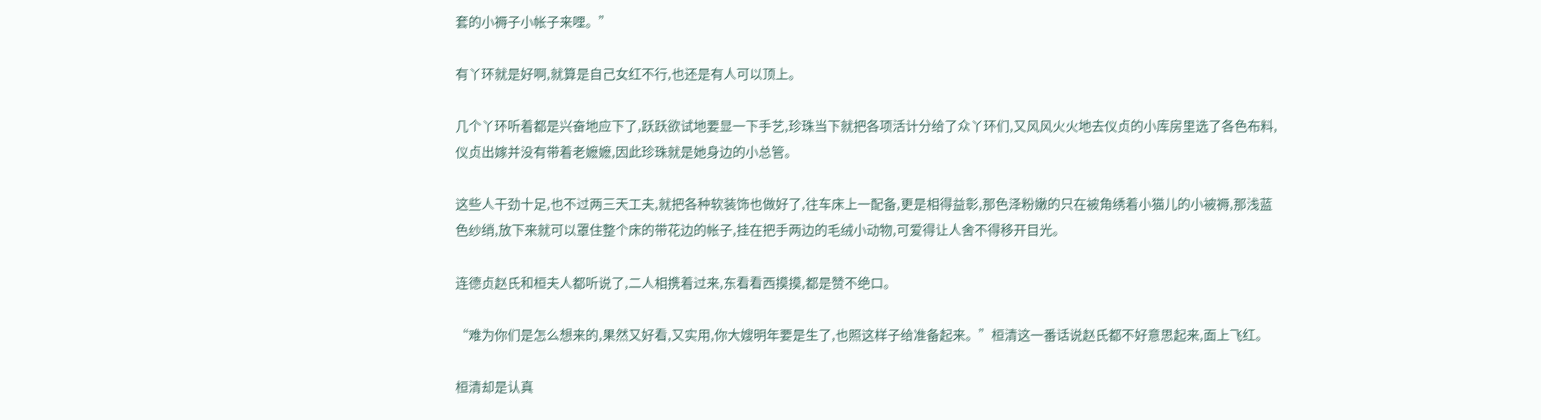套的小褥子小帐子来哩。”

有丫环就是好啊,就算是自己女红不行,也还是有人可以顶上。

几个丫环听着都是兴奋地应下了,跃跃欲试地要显一下手艺,珍珠当下就把各项活计分给了众丫环们,又风风火火地去仪贞的小库房里选了各色布料,仪贞出嫁并没有带着老嬷嬷,因此珍珠就是她身边的小总管。

这些人干劲十足,也不过两三天工夫,就把各种软装饰也做好了,往车床上一配备,更是相得益彰,那色泽粉嫩的只在被角绣着小猫儿的小被褥,那浅蓝色纱绡,放下来就可以罩住整个床的带花边的帐子,挂在把手两边的毛绒小动物,可爱得让人舍不得移开目光。

连德贞赵氏和桓夫人都听说了,二人相携着过来,东看看西摸摸,都是赞不绝口。

“难为你们是怎么想来的,果然又好看,又实用,你大嫂明年要是生了,也照这样子给准备起来。”桓清这一番话说赵氏都不好意思起来,面上飞红。

桓清却是认真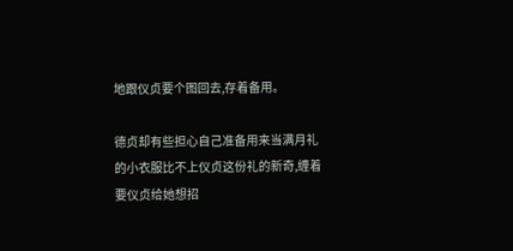地跟仪贞要个图回去,存着备用。

德贞却有些担心自己准备用来当满月礼的小衣服比不上仪贞这份礼的新奇,缠着要仪贞给她想招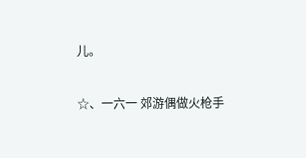儿。

☆、一六一 郊游偶做火枪手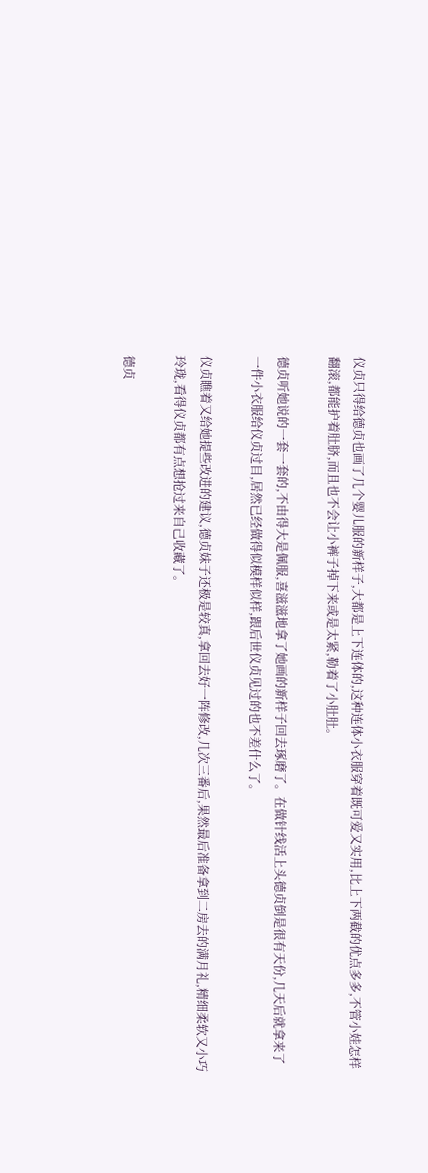仪贞只得给德贞也画了几个婴儿服的新样子,大都是上下连体的,这种连体小衣服穿着既可爱又实用,比上下两截的优点多多,不管小娃怎样翻滚,都能护着肚脐,而且也不会让小裤子掉下来或是太紧,勒着了小肚肚。

德贞听她说的一套一套的,不由得大是佩服,喜滋滋地拿了她画的新样子回去琢磨了。在做针线活上头德贞倒是很有天份,几天后就拿来了一件小衣服给仪贞过目,居然已经做得似模样似样,跟后世仪贞见过的也不差什么了。

仪贞瞧着又给她提些改进的建议,德贞妹子还极是较真,拿回去好一阵修改,几次三番后,果然最后准备拿到二房去的满月礼,精细柔软又小巧玲珑,看得仪贞都有点想抢过来自己收藏了。

德贞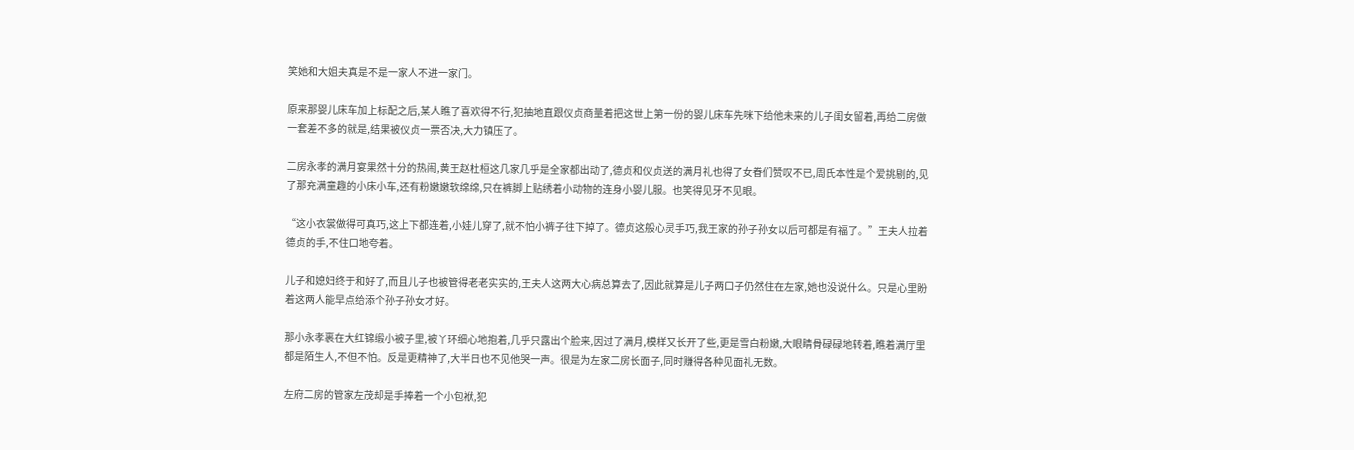笑她和大姐夫真是不是一家人不进一家门。

原来那婴儿床车加上标配之后,某人瞧了喜欢得不行,犯抽地直跟仪贞商量着把这世上第一份的婴儿床车先咪下给他未来的儿子闺女留着,再给二房做一套差不多的就是,结果被仪贞一票否决,大力镇压了。

二房永孝的满月宴果然十分的热闹,黄王赵杜桓这几家几乎是全家都出动了,德贞和仪贞送的满月礼也得了女眷们赞叹不已,周氏本性是个爱挑剔的,见了那充满童趣的小床小车,还有粉嫩嫩软绵绵,只在裤脚上贴绣着小动物的连身小婴儿服。也笑得见牙不见眼。

“这小衣裳做得可真巧,这上下都连着,小娃儿穿了,就不怕小裤子往下掉了。德贞这般心灵手巧,我王家的孙子孙女以后可都是有福了。”王夫人拉着德贞的手,不住口地夸着。

儿子和媳妇终于和好了,而且儿子也被管得老老实实的,王夫人这两大心病总算去了,因此就算是儿子两口子仍然住在左家,她也没说什么。只是心里盼着这两人能早点给添个孙子孙女才好。

那小永孝裹在大红锦缎小被子里,被丫环细心地抱着,几乎只露出个脸来,因过了满月,模样又长开了些,更是雪白粉嫩,大眼睛骨碌碌地转着,瞧着满厅里都是陌生人,不但不怕。反是更精神了,大半日也不见他哭一声。很是为左家二房长面子,同时赚得各种见面礼无数。

左府二房的管家左茂却是手捧着一个小包袱,犯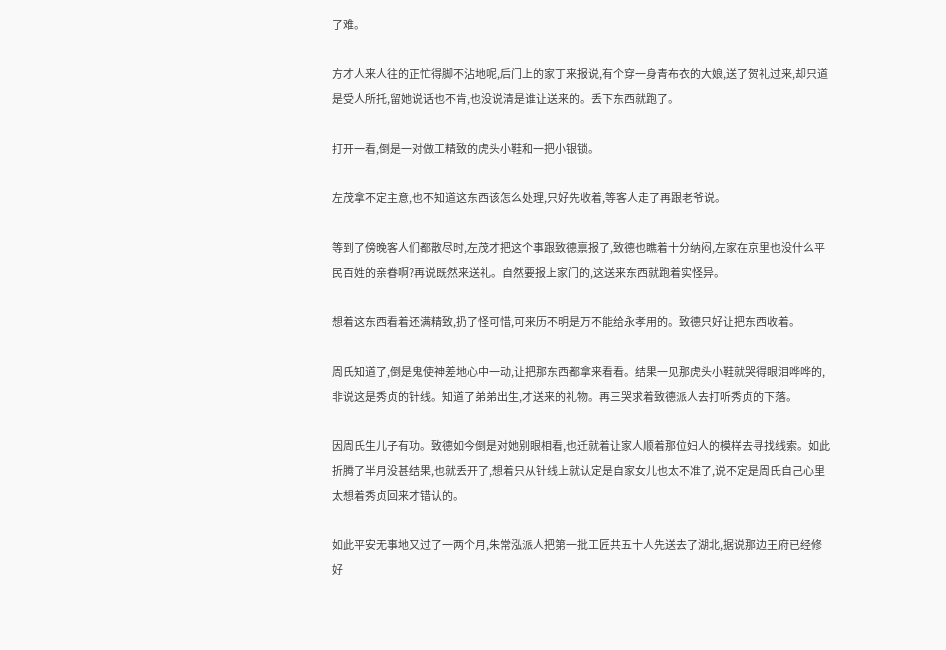了难。

方才人来人往的正忙得脚不沾地呢,后门上的家丁来报说,有个穿一身青布衣的大娘,送了贺礼过来,却只道是受人所托,留她说话也不肯,也没说清是谁让送来的。丢下东西就跑了。

打开一看,倒是一对做工精致的虎头小鞋和一把小银锁。

左茂拿不定主意,也不知道这东西该怎么处理,只好先收着,等客人走了再跟老爷说。

等到了傍晚客人们都散尽时,左茂才把这个事跟致德禀报了,致德也瞧着十分纳闷,左家在京里也没什么平民百姓的亲眷啊?再说既然来送礼。自然要报上家门的,这送来东西就跑着实怪异。

想着这东西看着还满精致,扔了怪可惜,可来历不明是万不能给永孝用的。致德只好让把东西收着。

周氏知道了,倒是鬼使神差地心中一动,让把那东西都拿来看看。结果一见那虎头小鞋就哭得眼泪哗哗的,非说这是秀贞的针线。知道了弟弟出生,才送来的礼物。再三哭求着致德派人去打听秀贞的下落。

因周氏生儿子有功。致德如今倒是对她别眼相看,也迁就着让家人顺着那位妇人的模样去寻找线索。如此折腾了半月没甚结果,也就丢开了,想着只从针线上就认定是自家女儿也太不准了,说不定是周氏自己心里太想着秀贞回来才错认的。

如此平安无事地又过了一两个月,朱常泓派人把第一批工匠共五十人先送去了湖北,据说那边王府已经修好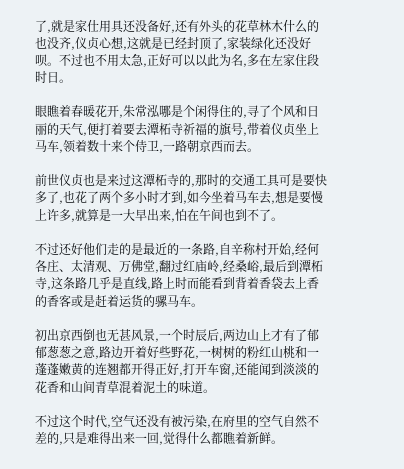了,就是家仕用具还没备好,还有外头的花草林木什么的也没齐,仪贞心想,这就是已经封顶了,家装绿化还没好呗。不过也不用太急,正好可以以此为名,多在左家住段时日。

眼瞧着春暖花开,朱常泓哪是个闲得住的,寻了个风和日丽的天气,便打着要去潭柘寺祈福的旗号,带着仪贞坐上马车,领着数十来个侍卫,一路朝京西而去。

前世仪贞也是来过这潭柘寺的,那时的交通工具可是要快多了,也花了两个多小时才到,如今坐着马车去,想是要慢上许多,就算是一大早出来,怕在午间也到不了。

不过还好他们走的是最近的一条路,自辛称村开始,经何各庄、太清观、万佛堂,翻过红庙岭,经桑峪,最后到潭柘寺,这条路几乎是直线,路上时而能看到背着香袋去上香的香客或是赶着运货的骡马车。

初出京西倒也无甚风景,一个时辰后,两边山上才有了郁郁葱葱之意,路边开着好些野花,一树树的粉红山桃和一蓬蓬嫩黄的连翘都开得正好,打开车窗,还能闻到淡淡的花香和山间青草混着泥土的味道。

不过这个时代,空气还没有被污染,在府里的空气自然不差的,只是难得出来一回,觉得什么都瞧着新鲜。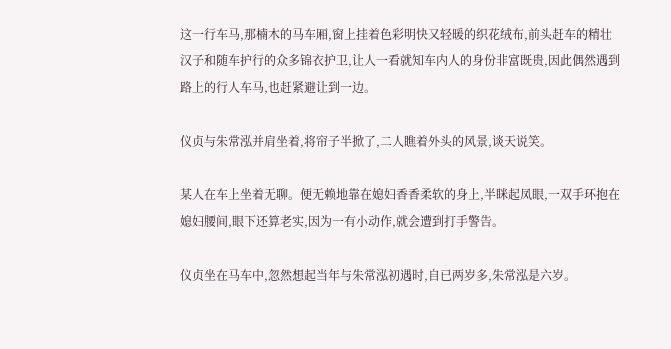这一行车马,那楠木的马车厢,窗上挂着色彩明快又轻暖的织花绒布,前头赶车的精壮汉子和随车护行的众多锦衣护卫,让人一看就知车内人的身份非富既贵,因此偶然遇到路上的行人车马,也赶紧避让到一边。

仪贞与朱常泓并肩坐着,将帘子半掀了,二人瞧着外头的风景,谈天说笑。

某人在车上坐着无聊。便无赖地靠在媳妇香香柔软的身上,半眯起凤眼,一双手环抱在媳妇腰间,眼下还算老实,因为一有小动作,就会遭到打手警告。

仪贞坐在马车中,忽然想起当年与朱常泓初遇时,自已两岁多,朱常泓是六岁。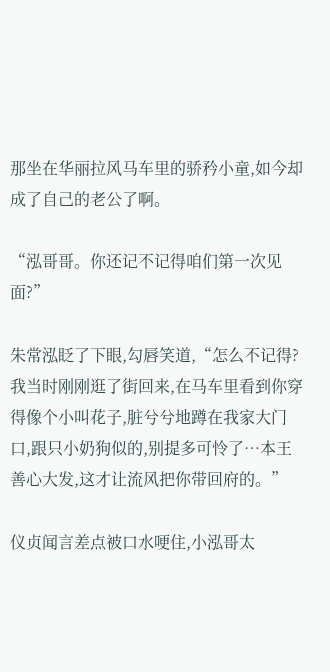那坐在华丽拉风马车里的骄矜小童,如今却成了自己的老公了啊。

“泓哥哥。你还记不记得咱们第一次见面?”

朱常泓眨了下眼,勾唇笑道,“怎么不记得?我当时刚刚逛了街回来,在马车里看到你穿得像个小叫花子,脏兮兮地蹲在我家大门口,跟只小奶狗似的,别提多可怜了…本王善心大发,这才让流风把你带回府的。”

仪贞闻言差点被口水哽住,小泓哥太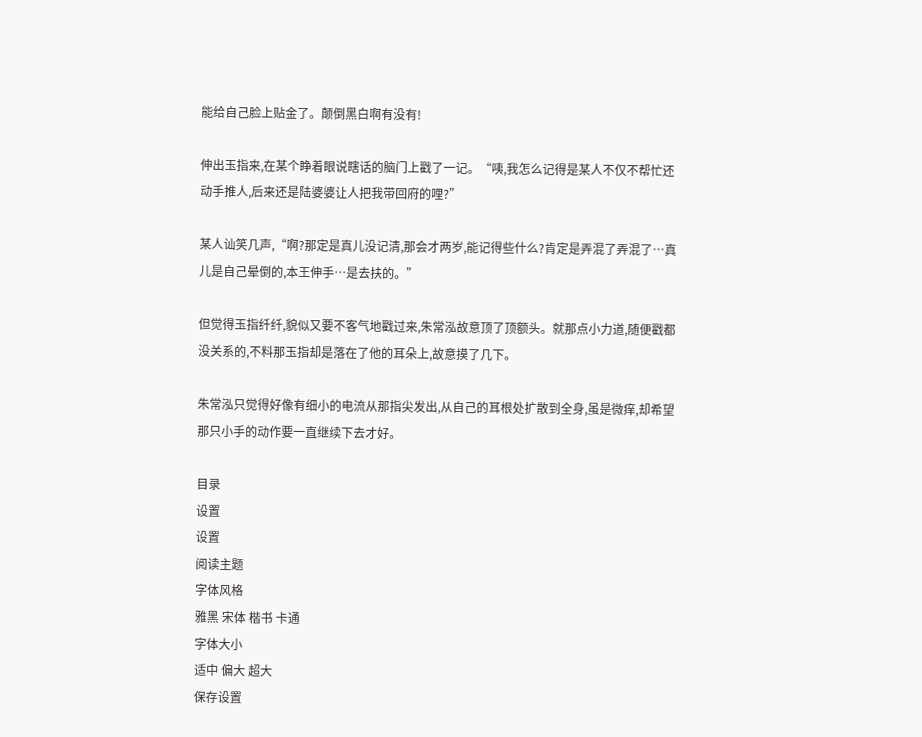能给自己脸上贴金了。颠倒黑白啊有没有!

伸出玉指来,在某个睁着眼说瞎话的脑门上戳了一记。“咦,我怎么记得是某人不仅不帮忙还动手推人,后来还是陆婆婆让人把我带回府的哩?”

某人讪笑几声,“啊?那定是真儿没记清,那会才两岁,能记得些什么?肯定是弄混了弄混了…真儿是自己晕倒的,本王伸手…是去扶的。”

但觉得玉指纤纤,貌似又要不客气地戳过来,朱常泓故意顶了顶额头。就那点小力道,随便戳都没关系的,不料那玉指却是落在了他的耳朵上,故意摸了几下。

朱常泓只觉得好像有细小的电流从那指尖发出,从自己的耳根处扩散到全身,虽是微痒,却希望那只小手的动作要一直继续下去才好。

目录
设置
设置
阅读主题
字体风格
雅黑 宋体 楷书 卡通
字体大小
适中 偏大 超大
保存设置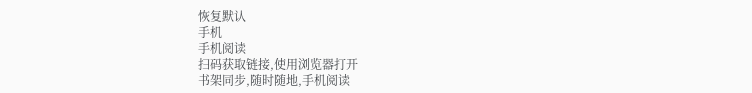恢复默认
手机
手机阅读
扫码获取链接,使用浏览器打开
书架同步,随时随地,手机阅读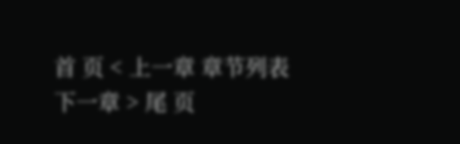首 页 < 上一章 章节列表 下一章 > 尾 页